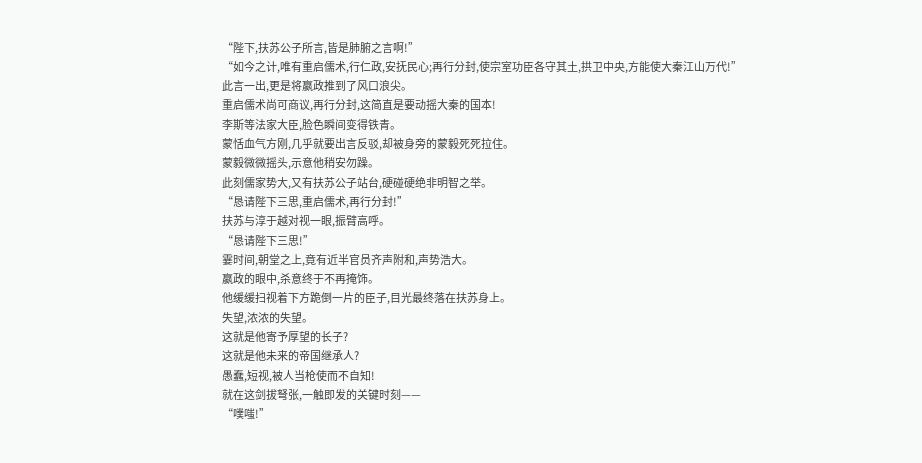“陛下,扶苏公子所言,皆是肺腑之言啊!”
“如今之计,唯有重启儒术,行仁政,安抚民心;再行分封,使宗室功臣各守其土,拱卫中央,方能使大秦江山万代!”
此言一出,更是将嬴政推到了风口浪尖。
重启儒术尚可商议,再行分封,这简直是要动摇大秦的国本!
李斯等法家大臣,脸色瞬间变得铁青。
蒙恬血气方刚,几乎就要出言反驳,却被身旁的蒙毅死死拉住。
蒙毅微微摇头,示意他稍安勿躁。
此刻儒家势大,又有扶苏公子站台,硬碰硬绝非明智之举。
“恳请陛下三思,重启儒术,再行分封!”
扶苏与淳于越对视一眼,振臂高呼。
“恳请陛下三思!”
霎时间,朝堂之上,竟有近半官员齐声附和,声势浩大。
嬴政的眼中,杀意终于不再掩饰。
他缓缓扫视着下方跪倒一片的臣子,目光最终落在扶苏身上。
失望,浓浓的失望。
这就是他寄予厚望的长子?
这就是他未来的帝国继承人?
愚蠢,短视,被人当枪使而不自知!
就在这剑拔弩张,一触即发的关键时刻——
“噗嗤!”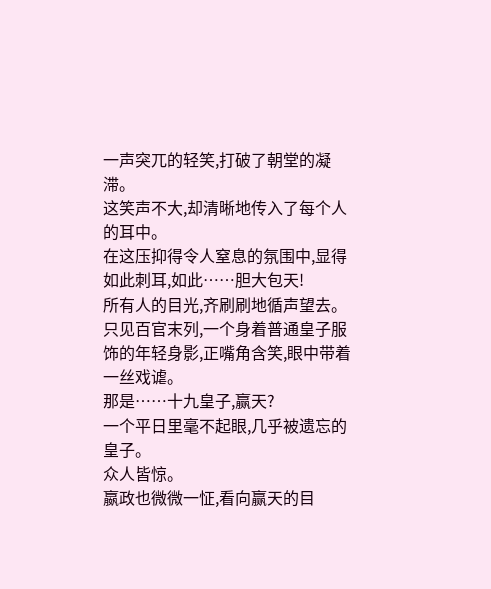一声突兀的轻笑,打破了朝堂的凝滞。
这笑声不大,却清晰地传入了每个人的耳中。
在这压抑得令人窒息的氛围中,显得如此刺耳,如此……胆大包天!
所有人的目光,齐刷刷地循声望去。
只见百官末列,一个身着普通皇子服饰的年轻身影,正嘴角含笑,眼中带着一丝戏谑。
那是……十九皇子,赢天?
一个平日里毫不起眼,几乎被遗忘的皇子。
众人皆惊。
嬴政也微微一怔,看向赢天的目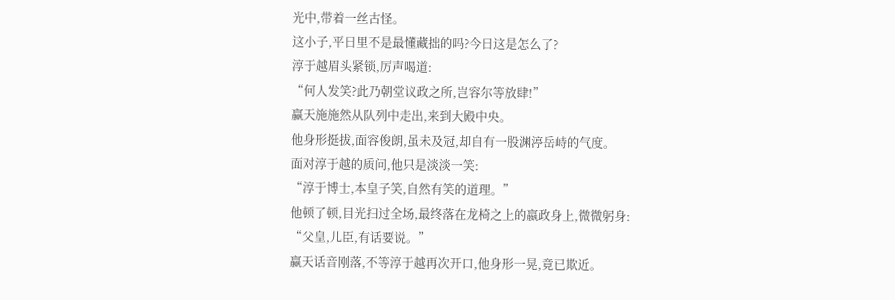光中,带着一丝古怪。
这小子,平日里不是最懂藏拙的吗?今日这是怎么了?
淳于越眉头紧锁,厉声喝道:
“何人发笑?此乃朝堂议政之所,岂容尔等放肆!”
赢天施施然从队列中走出,来到大殿中央。
他身形挺拔,面容俊朗,虽未及冠,却自有一股渊渟岳峙的气度。
面对淳于越的质问,他只是淡淡一笑:
“淳于博士,本皇子笑,自然有笑的道理。”
他顿了顿,目光扫过全场,最终落在龙椅之上的嬴政身上,微微躬身:
“父皇,儿臣,有话要说。”
赢天话音刚落,不等淳于越再次开口,他身形一晃,竟已欺近。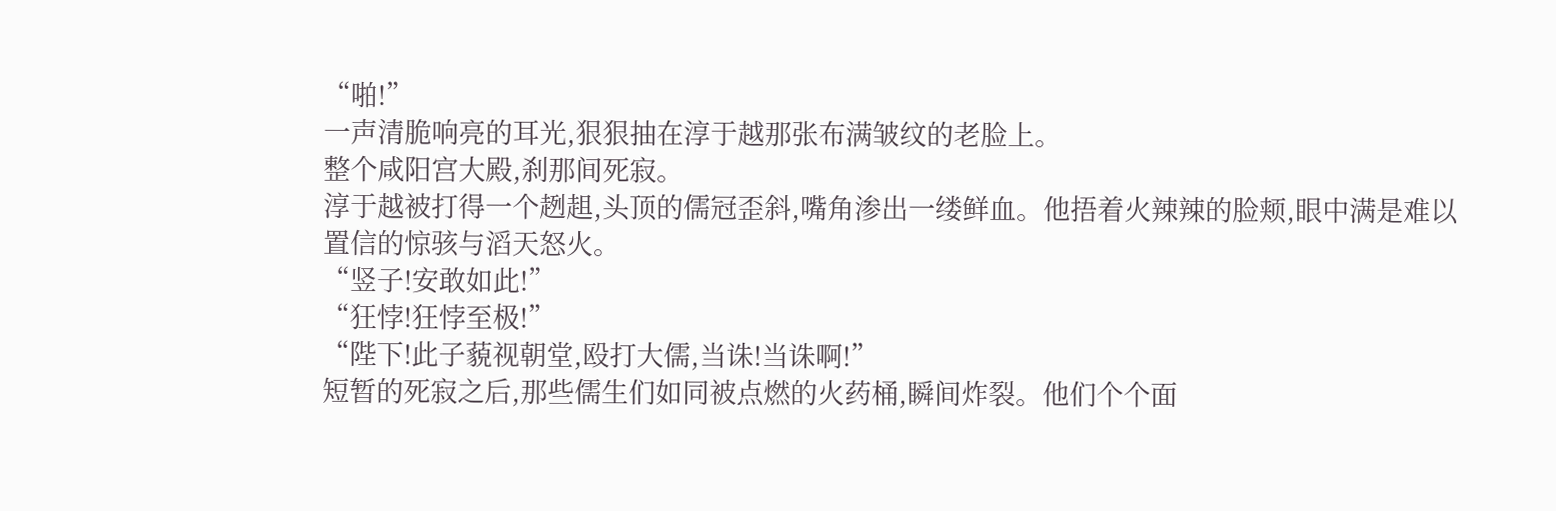“啪!”
一声清脆响亮的耳光,狠狠抽在淳于越那张布满皱纹的老脸上。
整个咸阳宫大殿,刹那间死寂。
淳于越被打得一个趔趄,头顶的儒冠歪斜,嘴角渗出一缕鲜血。他捂着火辣辣的脸颊,眼中满是难以置信的惊骇与滔天怒火。
“竖子!安敢如此!”
“狂悖!狂悖至极!”
“陛下!此子藐视朝堂,殴打大儒,当诛!当诛啊!”
短暂的死寂之后,那些儒生们如同被点燃的火药桶,瞬间炸裂。他们个个面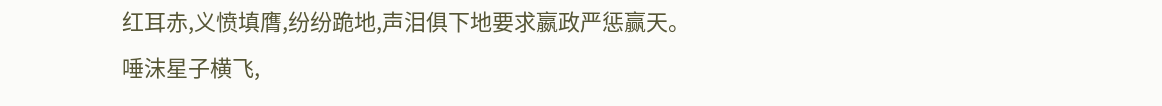红耳赤,义愤填膺,纷纷跪地,声泪俱下地要求嬴政严惩赢天。
唾沫星子横飞,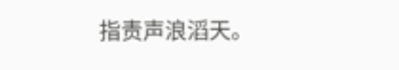指责声浪滔天。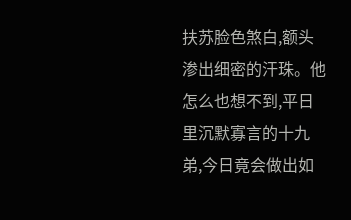扶苏脸色煞白,额头渗出细密的汗珠。他怎么也想不到,平日里沉默寡言的十九弟,今日竟会做出如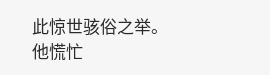此惊世骇俗之举。
他慌忙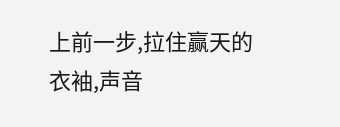上前一步,拉住赢天的衣袖,声音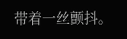带着一丝颤抖。